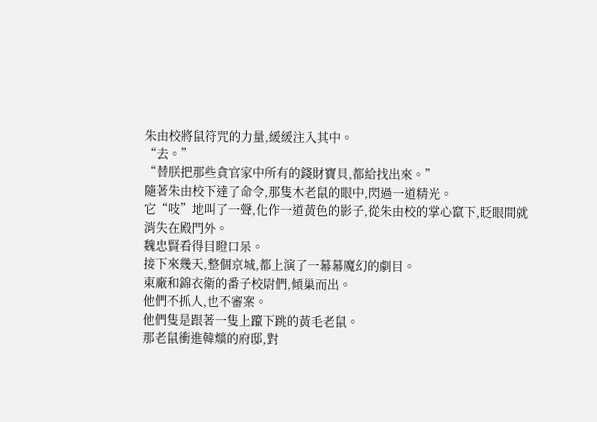朱由校將鼠符咒的力量,緩緩注入其中。
“去。”
“替朕把那些貪官家中所有的錢財寶貝,都給找出來。”
隨著朱由校下達了命令,那隻木老鼠的眼中,閃過一道精光。
它“吱”地叫了一聲,化作一道黃色的影子,從朱由校的掌心竄下,眨眼間就消失在殿門外。
魏忠賢看得目瞪口呆。
接下來幾天,整個京城,都上演了一幕幕魔幻的劇目。
東廠和錦衣衛的番子校尉們,傾巢而出。
他們不抓人,也不審案。
他們隻是跟著一隻上躥下跳的黃毛老鼠。
那老鼠衝進韓爌的府邸,對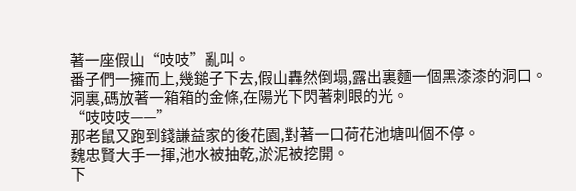著一座假山“吱吱”亂叫。
番子們一擁而上,幾鎚子下去,假山轟然倒塌,露出裏麵一個黑漆漆的洞口。
洞裏,碼放著一箱箱的金條,在陽光下閃著刺眼的光。
“吱吱吱——”
那老鼠又跑到錢謙益家的後花園,對著一口荷花池塘叫個不停。
魏忠賢大手一揮,池水被抽乾,淤泥被挖開。
下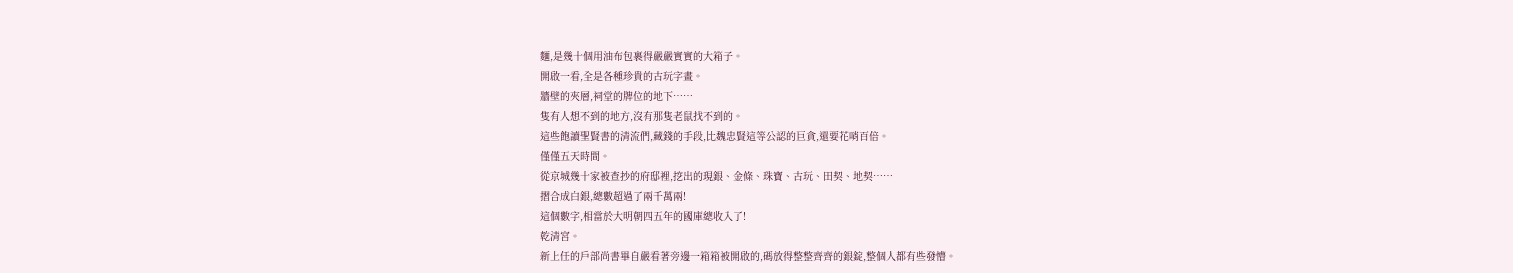麵,是幾十個用油布包裹得嚴嚴實實的大箱子。
開啟一看,全是各種珍貴的古玩字畫。
牆壁的夾層,祠堂的牌位的地下……
隻有人想不到的地方,沒有那隻老鼠找不到的。
這些飽讀聖賢書的清流們,藏錢的手段,比魏忠賢這等公認的巨貪,還要花哨百倍。
僅僅五天時間。
從京城幾十家被查抄的府邸裡,挖出的現銀、金條、珠寶、古玩、田契、地契……
摺合成白銀,總數超過了兩千萬兩!
這個數字,相當於大明朝四五年的國庫總收入了!
乾清宮。
新上任的戶部尚書畢自嚴看著旁邊一箱箱被開啟的,碼放得整整齊齊的銀錠,整個人都有些發懵。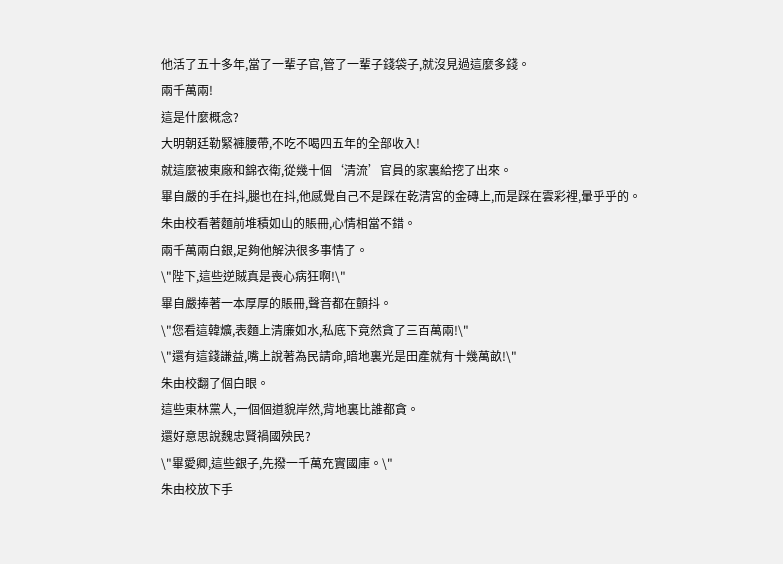他活了五十多年,當了一輩子官,管了一輩子錢袋子,就沒見過這麼多錢。
兩千萬兩!
這是什麼概念?
大明朝廷勒緊褲腰帶,不吃不喝四五年的全部收入!
就這麼被東廠和錦衣衛,從幾十個‘清流’官員的家裏給挖了出來。
畢自嚴的手在抖,腿也在抖,他感覺自己不是踩在乾清宮的金磚上,而是踩在雲彩裡,暈乎乎的。
朱由校看著麵前堆積如山的賬冊,心情相當不錯。
兩千萬兩白銀,足夠他解決很多事情了。
\"陛下,這些逆賊真是喪心病狂啊!\"
畢自嚴捧著一本厚厚的賬冊,聲音都在顫抖。
\"您看這韓爌,表麵上清廉如水,私底下竟然貪了三百萬兩!\"
\"還有這錢謙益,嘴上說著為民請命,暗地裏光是田產就有十幾萬畝!\"
朱由校翻了個白眼。
這些東林黨人,一個個道貌岸然,背地裏比誰都貪。
還好意思說魏忠賢禍國殃民?
\"畢愛卿,這些銀子,先撥一千萬充實國庫。\"
朱由校放下手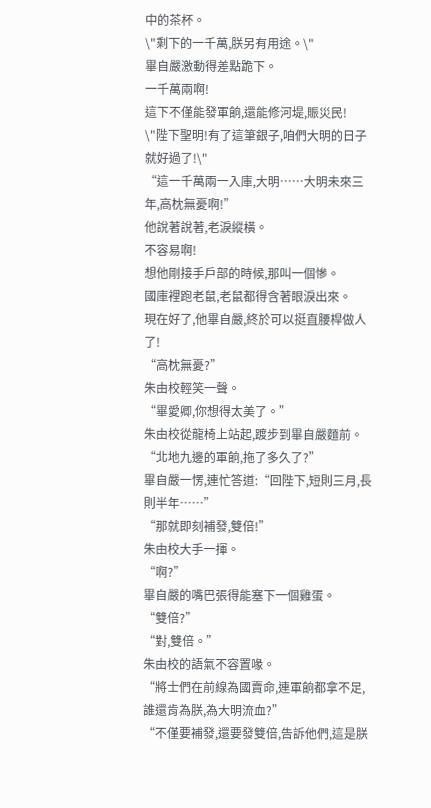中的茶杯。
\"剩下的一千萬,朕另有用途。\"
畢自嚴激動得差點跪下。
一千萬兩啊!
這下不僅能發軍餉,還能修河堤,賑災民!
\"陛下聖明!有了這筆銀子,咱們大明的日子就好過了!\"
“這一千萬兩一入庫,大明……大明未來三年,高枕無憂啊!”
他說著說著,老淚縱橫。
不容易啊!
想他剛接手戶部的時候,那叫一個慘。
國庫裡跑老鼠,老鼠都得含著眼淚出來。
現在好了,他畢自嚴,終於可以挺直腰桿做人了!
“高枕無憂?”
朱由校輕笑一聲。
“畢愛卿,你想得太美了。”
朱由校從龍椅上站起,踱步到畢自嚴麵前。
“北地九邊的軍餉,拖了多久了?”
畢自嚴一愣,連忙答道:“回陛下,短則三月,長則半年……”
“那就即刻補發,雙倍!”
朱由校大手一揮。
“啊?”
畢自嚴的嘴巴張得能塞下一個雞蛋。
“雙倍?”
“對,雙倍。”
朱由校的語氣不容置喙。
“將士們在前線為國賣命,連軍餉都拿不足,誰還肯為朕,為大明流血?”
“不僅要補發,還要發雙倍,告訴他們,這是朕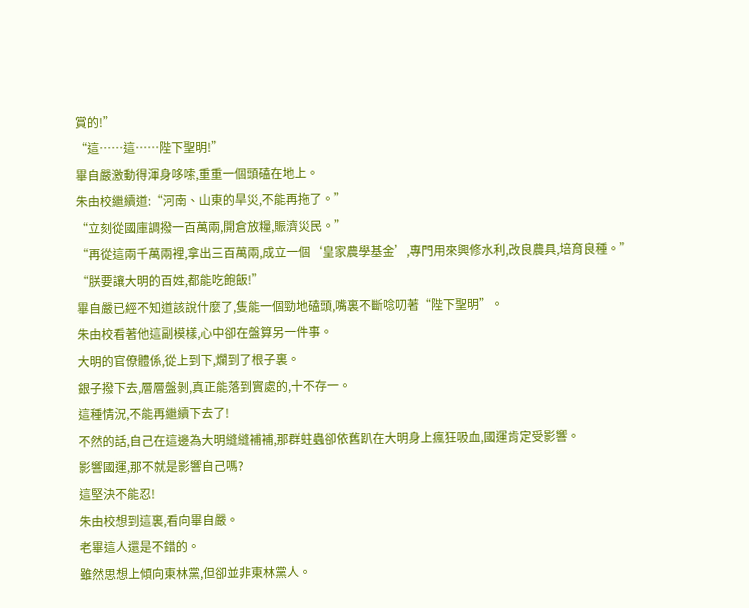賞的!”
“這……這……陛下聖明!”
畢自嚴激動得渾身哆嗦,重重一個頭磕在地上。
朱由校繼續道:“河南、山東的旱災,不能再拖了。”
“立刻從國庫調撥一百萬兩,開倉放糧,賑濟災民。”
“再從這兩千萬兩裡,拿出三百萬兩,成立一個‘皇家農學基金’,專門用來興修水利,改良農具,培育良種。”
“朕要讓大明的百姓,都能吃飽飯!”
畢自嚴已經不知道該說什麼了,隻能一個勁地磕頭,嘴裏不斷唸叨著“陛下聖明”。
朱由校看著他這副模樣,心中卻在盤算另一件事。
大明的官僚體係,從上到下,爛到了根子裏。
銀子撥下去,層層盤剝,真正能落到實處的,十不存一。
這種情況,不能再繼續下去了!
不然的話,自己在這邊為大明縫縫補補,那群蛀蟲卻依舊趴在大明身上瘋狂吸血,國運肯定受影響。
影響國運,那不就是影響自己嗎?
這堅決不能忍!
朱由校想到這裏,看向畢自嚴。
老畢這人還是不錯的。
雖然思想上傾向東林黨,但卻並非東林黨人。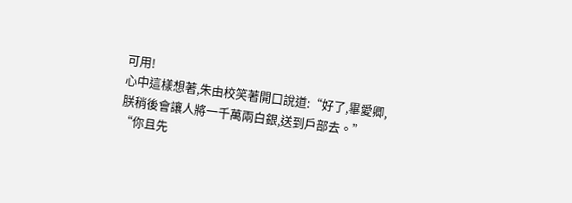可用!
心中這樣想著,朱由校笑著開口說道:“好了,畢愛卿,朕稍後會讓人將一千萬兩白銀,送到戶部去。”
“你且先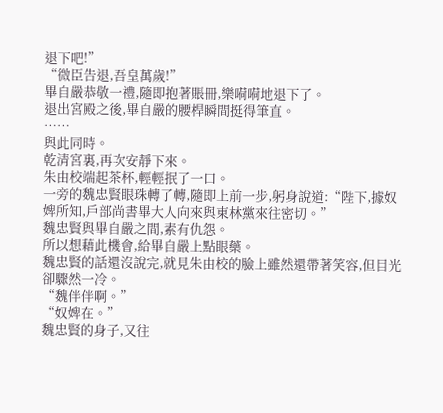退下吧!”
“微臣告退,吾皇萬歲!”
畢自嚴恭敬一禮,隨即抱著賬冊,樂嗬嗬地退下了。
退出宮殿之後,畢自嚴的腰桿瞬間挺得筆直。
……
與此同時。
乾清宮裏,再次安靜下來。
朱由校端起茶杯,輕輕抿了一口。
一旁的魏忠賢眼珠轉了轉,隨即上前一步,躬身說道:“陛下,據奴婢所知,戶部尚書畢大人向來與東林黨來往密切。”
魏忠賢與畢自嚴之間,素有仇怨。
所以想藉此機會,給畢自嚴上點眼藥。
魏忠賢的話還沒說完,就見朱由校的臉上雖然還帶著笑容,但目光卻驟然一冷。
“魏伴伴啊。”
“奴婢在。”
魏忠賢的身子,又往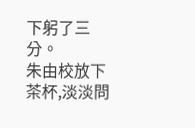下躬了三分。
朱由校放下茶杯,淡淡問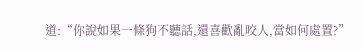道:“你說如果一條狗不聽話,還喜歡亂咬人,當如何處置?”